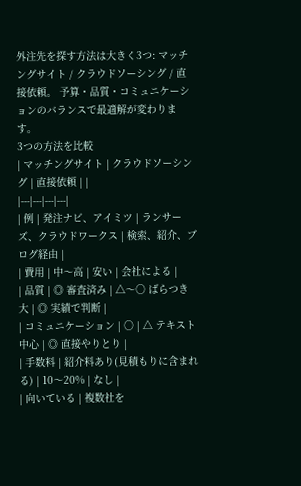外注先を探す方法は大きく3つ: マッチングサイト / クラウドソーシング / 直接依頼。 予算・品質・コミュニケーションのバランスで最適解が変わります。
3つの方法を比較
| マッチングサイト | クラウドソーシング | 直接依頼 | |
|---|---|---|---|
| 例 | 発注ナビ、アイミツ | ランサーズ、クラウドワークス | 検索、紹介、ブログ経由 |
| 費用 | 中〜高 | 安い | 会社による |
| 品質 | ◎ 審査済み | △〜○ ばらつき大 | ◎ 実績で判断 |
| コミュニケーション | ○ | △ テキスト中心 | ◎ 直接やりとり |
| 手数料 | 紹介料あり(見積もりに含まれる) | 10〜20% | なし |
| 向いている | 複数社を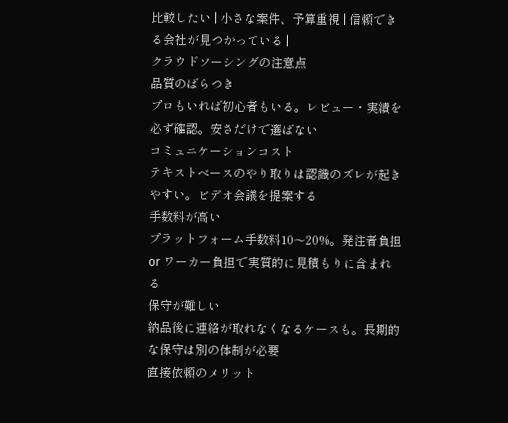比較したい | 小さな案件、予算重視 | 信頼できる会社が見つかっている |
クラウドソーシングの注意点
品質のばらつき
プロもいれば初心者もいる。レビュー・実績を必ず確認。安さだけで選ばない
コミュニケーションコスト
テキストベースのやり取りは認識のズレが起きやすい。ビデオ会議を提案する
手数料が高い
プラットフォーム手数料10〜20%。発注者負担 or ワーカー負担で実質的に見積もりに含まれる
保守が難しい
納品後に連絡が取れなくなるケースも。長期的な保守は別の体制が必要
直接依頼のメリット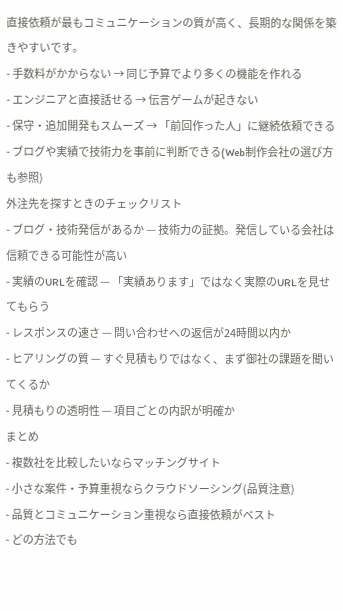直接依頼が最もコミュニケーションの質が高く、長期的な関係を築きやすいです。
- 手数料がかからない → 同じ予算でより多くの機能を作れる
- エンジニアと直接話せる → 伝言ゲームが起きない
- 保守・追加開発もスムーズ → 「前回作った人」に継続依頼できる
- ブログや実績で技術力を事前に判断できる(Web制作会社の選び方も参照)
外注先を探すときのチェックリスト
- ブログ・技術発信があるか — 技術力の証拠。発信している会社は信頼できる可能性が高い
- 実績のURLを確認 — 「実績あります」ではなく実際のURLを見せてもらう
- レスポンスの速さ — 問い合わせへの返信が24時間以内か
- ヒアリングの質 — すぐ見積もりではなく、まず御社の課題を聞いてくるか
- 見積もりの透明性 — 項目ごとの内訳が明確か
まとめ
- 複数社を比較したいならマッチングサイト
- 小さな案件・予算重視ならクラウドソーシング(品質注意)
- 品質とコミュニケーション重視なら直接依頼がベスト
- どの方法でも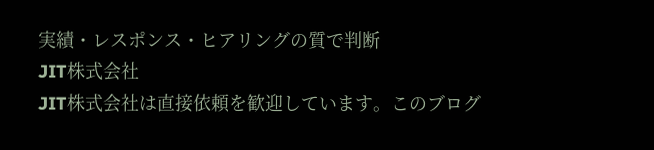実績・レスポンス・ヒアリングの質で判断
JIT株式会社
JIT株式会社は直接依頼を歓迎しています。このブログ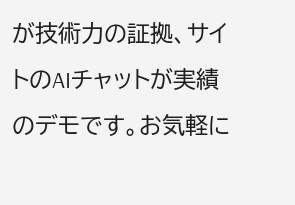が技術力の証拠、サイトのAIチャットが実績のデモです。お気軽に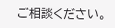ご相談ください。